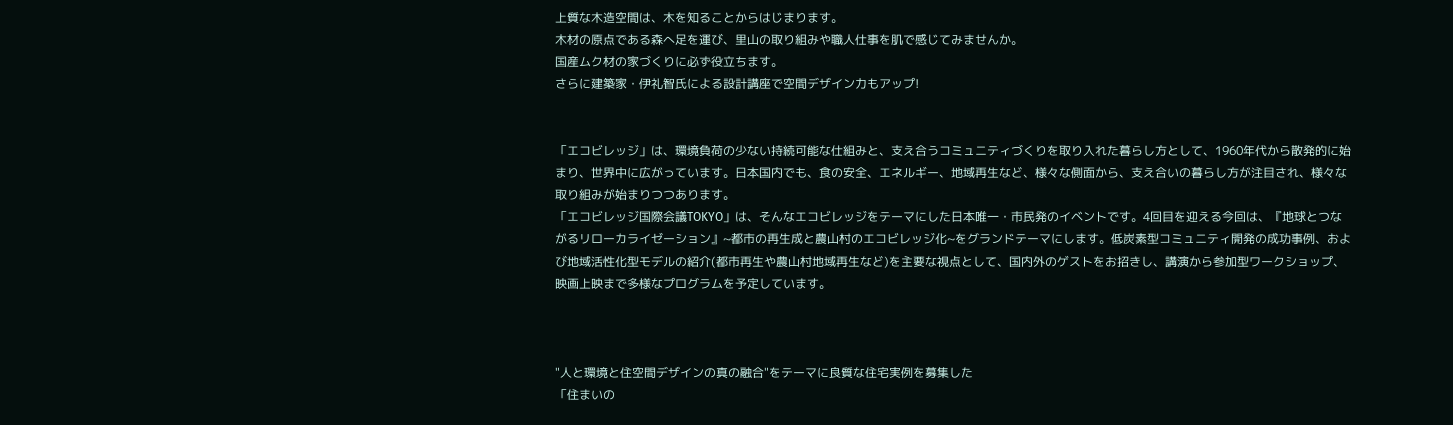上質な木造空間は、木を知ることからはじまります。
木材の原点である森へ足を運び、里山の取り組みや職人仕事を肌で感じてみませんか。
国産ムク材の家づくりに必ず役立ちます。
さらに建築家・伊礼智氏による設計講座で空間デザイン力もアップ!


「エコビレッジ」は、環境負荷の少ない持続可能な仕組みと、支え合うコミュニティづくりを取り入れた暮らし方として、1960年代から散発的に始まり、世界中に広がっています。日本国内でも、食の安全、エネルギー、地域再生など、様々な側面から、支え合いの暮らし方が注目され、様々な取り組みが始まりつつあります。
「エコビレッジ国際会議TOKYO」は、そんなエコビレッジをテーマにした日本唯一・市民発のイベントです。4回目を迎える今回は、『地球とつながるリローカライゼーション』~都市の再生成と農山村のエコビレッジ化~をグランドテーマにします。低炭素型コミュニティ開発の成功事例、および地域活性化型モデルの紹介(都市再生や農山村地域再生など)を主要な視点として、国内外のゲストをお招きし、講演から参加型ワークショップ、映画上映まで多様なプログラムを予定しています。



"人と環境と住空間デザインの真の融合"をテーマに良質な住宅実例を募集した
「住まいの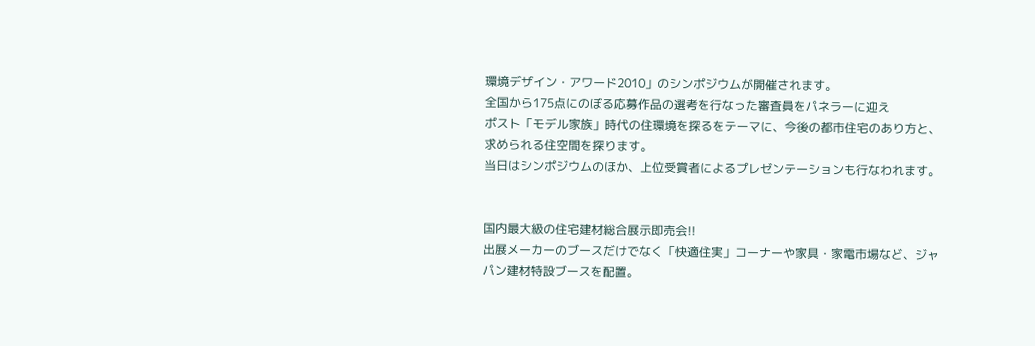環境デザイン・アワード2010」のシンポジウムが開催されます。
全国から175点にのぼる応募作品の選考を行なった審査員をパネラーに迎え
ポスト「モデル家族」時代の住環境を探るをテーマに、今後の都市住宅のあり方と、
求められる住空間を探ります。
当日はシンポジウムのほか、上位受賞者によるプレゼンテーションも行なわれます。


国内最大級の住宅建材総合展示即売会!!
出展メーカーのブースだけでなく「快適住実」コーナーや家具・家電市場など、ジャパン建材特設ブースを配置。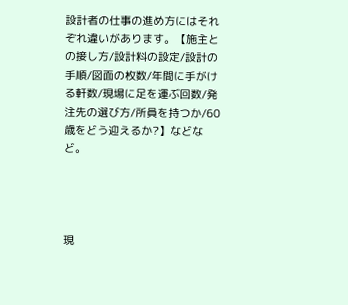設計者の仕事の進め方にはそれぞれ違いがあります。【施主との接し方/設計料の設定/設計の手順/図面の枚数/年間に手がける軒数/現場に足を運ぶ回数/発注先の選び方/所員を持つか/60歳をどう迎えるか?】などなど。




現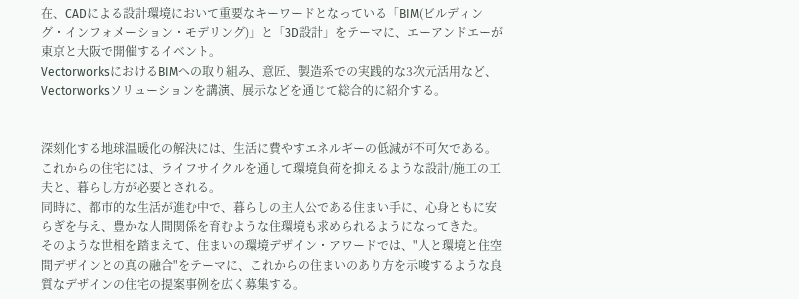在、CADによる設計環境において重要なキーワードとなっている「BIM(ビルディング・インフォメーション・モデリング)」と「3D設計」をテーマに、エーアンドエーが東京と大阪で開催するイベント。
VectorworksにおけるBIMへの取り組み、意匠、製造系での実践的な3次元活用など、Vectorworksソリューションを講演、展示などを通じて総合的に紹介する。


深刻化する地球温暖化の解決には、生活に費やすエネルギーの低減が不可欠である。これからの住宅には、ライフサイクルを通して環境負荷を抑えるような設計/施工の工夫と、暮らし方が必要とされる。
同時に、都市的な生活が進む中で、暮らしの主人公である住まい手に、心身ともに安らぎを与え、豊かな人間関係を育むような住環境も求められるようになってきた。
そのような世相を踏まえて、住まいの環境デザイン・アワードでは、"人と環境と住空間デザインとの真の融合"をテーマに、これからの住まいのあり方を示唆するような良質なデザインの住宅の提案事例を広く募集する。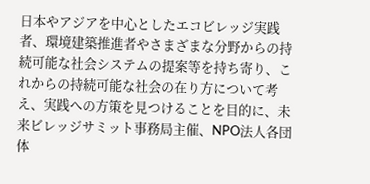日本やアジアを中心としたエコビレッジ実践者、環境建築推進者やさまざまな分野からの持続可能な社会システムの提案等を持ち寄り、これからの持続可能な社会の在り方について考え、実践への方策を見つけることを目的に、未来ビレッジサミット事務局主催、NPO法人各団体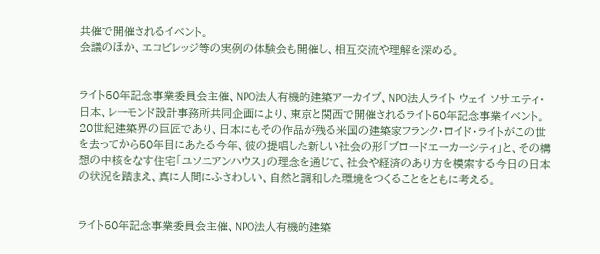共催で開催されるイベント。
会議のほか、エコビレッジ等の実例の体験会も開催し、相互交流や理解を深める。


ライト50年記念事業委員会主催、NPO法人有機的建築アーカイブ、NPO法人ライト ウェイ ソサエティ・日本、レーモンド設計事務所共同企画により、東京と関西で開催されるライト50年記念事業イベント。
20世紀建築界の巨匠であり、日本にもその作品が残る米国の建築家フランク・ロイド・ライトがこの世を去ってから50年目にあたる今年、彼の提唱した新しい社会の形「ブロードエーカーシティ」と、その構想の中核をなす住宅「ユソニアンハウス」の理念を通じて、社会や経済のあり方を模索する今日の日本の状況を踏まえ、真に人間にふさわしい、自然と調和した環境をつくることをともに考える。


ライト50年記念事業委員会主催、NPO法人有機的建築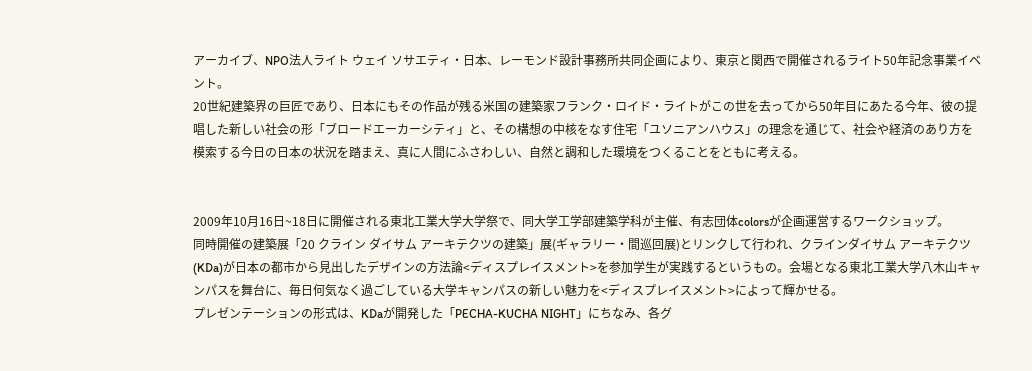アーカイブ、NPO法人ライト ウェイ ソサエティ・日本、レーモンド設計事務所共同企画により、東京と関西で開催されるライト50年記念事業イベント。
20世紀建築界の巨匠であり、日本にもその作品が残る米国の建築家フランク・ロイド・ライトがこの世を去ってから50年目にあたる今年、彼の提唱した新しい社会の形「ブロードエーカーシティ」と、その構想の中核をなす住宅「ユソニアンハウス」の理念を通じて、社会や経済のあり方を模索する今日の日本の状況を踏まえ、真に人間にふさわしい、自然と調和した環境をつくることをともに考える。


2009年10月16日~18日に開催される東北工業大学大学祭で、同大学工学部建築学科が主催、有志団体colorsが企画運営するワークショップ。
同時開催の建築展「20 クライン ダイサム アーキテクツの建築」展(ギャラリー・間巡回展)とリンクして行われ、クラインダイサム アーキテクツ(KDa)が日本の都市から見出したデザインの方法論<ディスプレイスメント>を参加学生が実践するというもの。会場となる東北工業大学八木山キャンパスを舞台に、毎日何気なく過ごしている大学キャンパスの新しい魅力を<ディスプレイスメント>によって輝かせる。
プレゼンテーションの形式は、KDaが開発した「PECHA-KUCHA NIGHT」にちなみ、各グ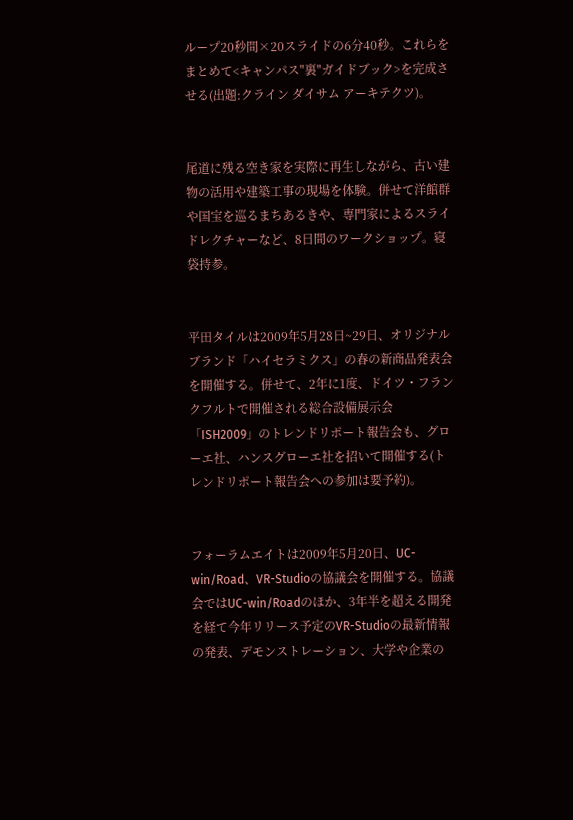ループ20秒間×20スライドの6分40秒。これらをまとめて<キャンパス"裏"ガイドブック>を完成させる(出題:クライン ダイサム アーキテクツ)。


尾道に残る空き家を実際に再生しながら、古い建物の活用や建築工事の現場を体験。併せて洋館群や国宝を巡るまちあるきや、専門家によるスライドレクチャーなど、8日間のワークショップ。寝袋持参。


平田タイルは2009年5月28日~29日、オリジナルブランド「ハイセラミクス」の春の新商品発表会を開催する。併せて、2年に1度、ドイツ・フランクフルトで開催される総合設備展示会「ISH2009」のトレンドリポート報告会も、グローエ社、ハンスグローエ社を招いて開催する(トレンドリポート報告会への参加は要予約)。


フォーラムエイトは2009年5月20日、UC-win/Road、VR-Studioの協議会を開催する。協議会ではUC-win/Roadのほか、3年半を超える開発を経て今年リリース予定のVR-Studioの最新情報の発表、デモンストレーション、大学や企業の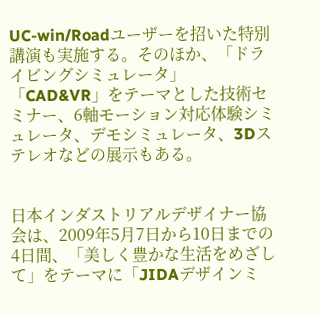UC-win/Roadユーザーを招いた特別講演も実施する。そのほか、「ドライビングシミュレータ」「CAD&VR」をテーマとした技術セミナー、6軸モーション対応体験シミュレータ、デモシミュレータ、3Dステレオなどの展示もある。


日本インダストリアルデザイナー協会は、2009年5月7日から10日までの4日間、「美しく豊かな生活をめざして」をテーマに「JIDAデザインミ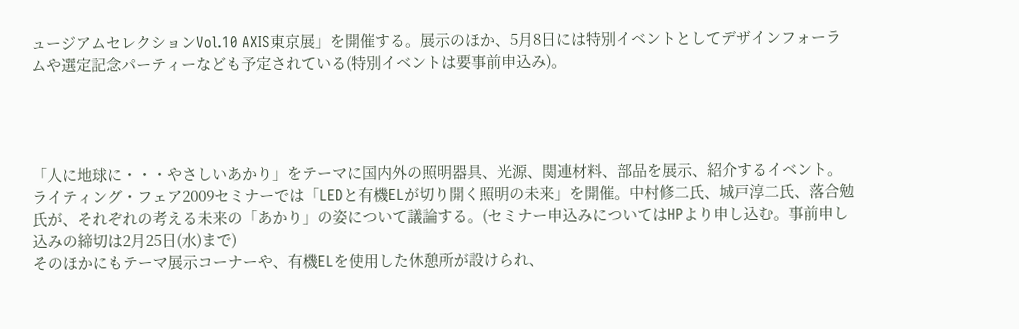ュージアムセレクションVol.10 AXIS東京展」を開催する。展示のほか、5月8日には特別イベントとしてデザインフォーラムや選定記念パーティーなども予定されている(特別イベントは要事前申込み)。




「人に地球に・・・やさしいあかり」をテーマに国内外の照明器具、光源、関連材料、部品を展示、紹介するイベント。
ライティング・フェア2009セミナーでは「LEDと有機ELが切り開く照明の未来」を開催。中村修二氏、城戸淳二氏、落合勉氏が、それぞれの考える未来の「あかり」の姿について議論する。(セミナー申込みについてはHPより申し込む。事前申し込みの締切は2月25日(水)まで)
そのほかにもテーマ展示コーナーや、有機ELを使用した休憩所が設けられ、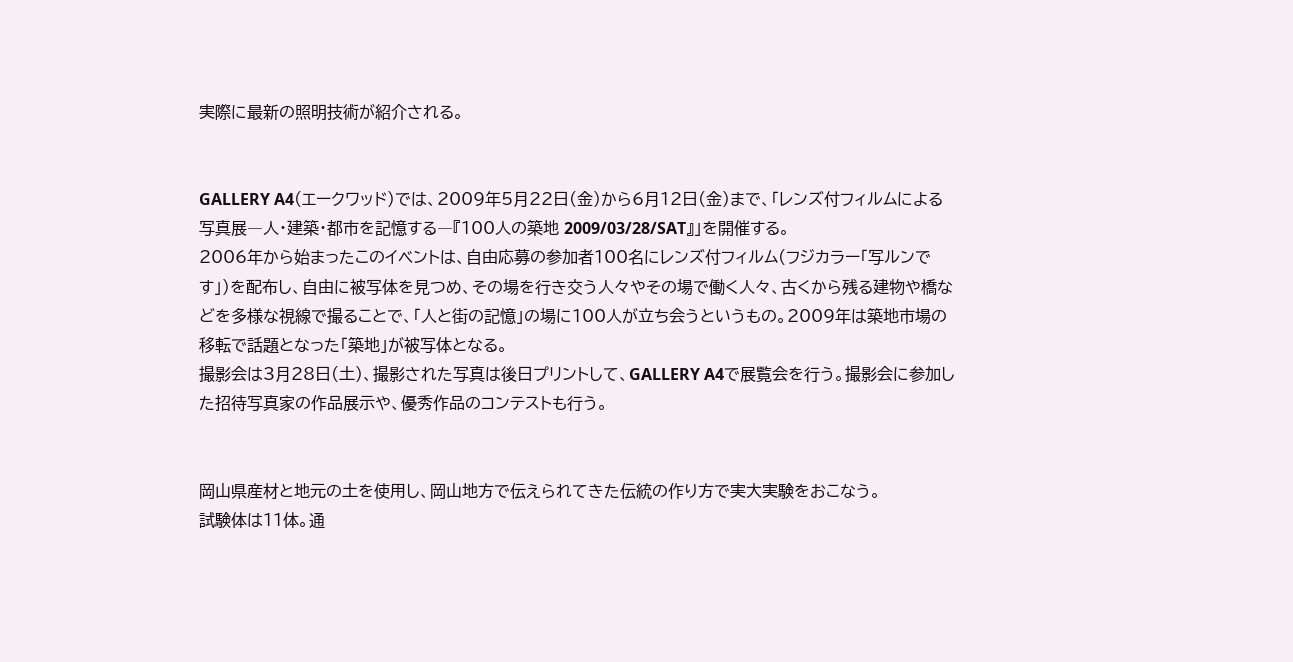実際に最新の照明技術が紹介される。


GALLERY A4(エークワッド)では、2009年5月22日(金)から6月12日(金)まで、「レンズ付フィルムによる写真展―人・建築・都市を記憶する―『100人の築地 2009/03/28/SAT』」を開催する。
2006年から始まったこのイベントは、自由応募の参加者100名にレンズ付フィルム(フジカラー「写ルンです」)を配布し、自由に被写体を見つめ、その場を行き交う人々やその場で働く人々、古くから残る建物や橋などを多様な視線で撮ることで、「人と街の記憶」の場に100人が立ち会うというもの。2009年は築地市場の移転で話題となった「築地」が被写体となる。
撮影会は3月28日(土)、撮影された写真は後日プリントして、GALLERY A4で展覧会を行う。撮影会に参加した招待写真家の作品展示や、優秀作品のコンテストも行う。


岡山県産材と地元の土を使用し、岡山地方で伝えられてきた伝統の作り方で実大実験をおこなう。
試験体は11体。通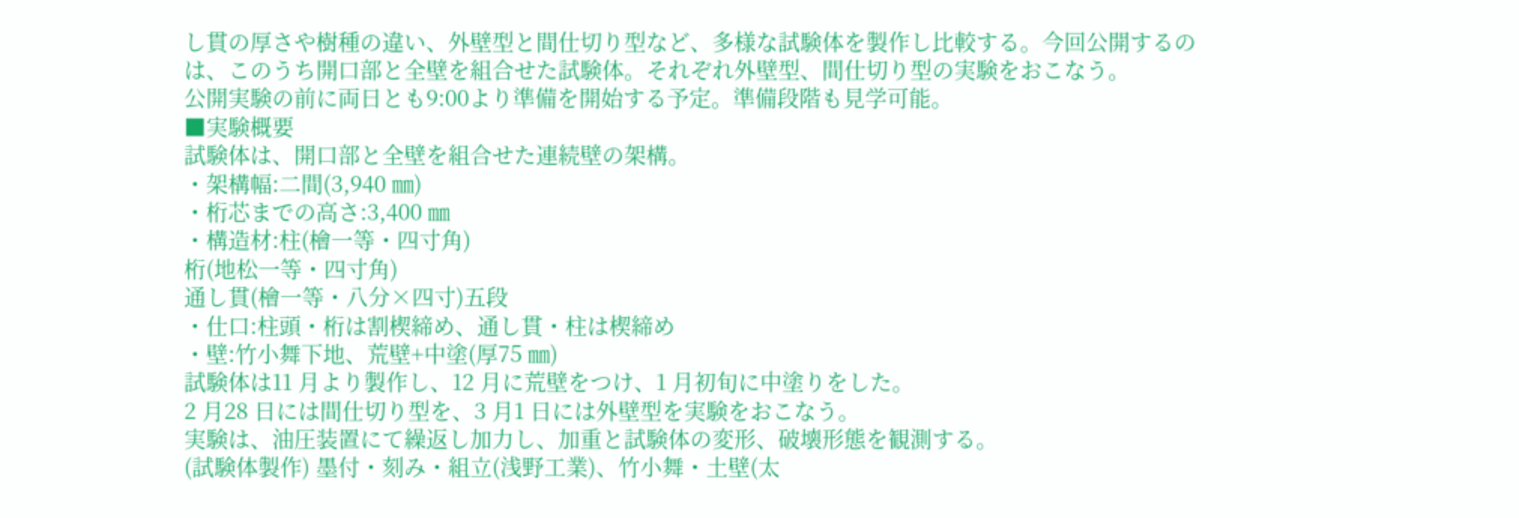し貫の厚さや樹種の違い、外壁型と間仕切り型など、多様な試験体を製作し比較する。今回公開するのは、このうち開口部と全壁を組合せた試験体。それぞれ外壁型、間仕切り型の実験をおこなう。
公開実験の前に両日とも9:00より準備を開始する予定。準備段階も見学可能。
■実験概要
試験体は、開口部と全壁を組合せた連続壁の架構。
・架構幅:二間(3,940 ㎜)
・桁芯までの高さ:3,400 ㎜
・構造材:柱(檜一等・四寸角)
桁(地松一等・四寸角)
通し貫(檜一等・八分×四寸)五段
・仕口:柱頭・桁は割楔締め、通し貫・柱は楔締め
・壁:竹小舞下地、荒壁+中塗(厚75 ㎜)
試験体は11 月より製作し、12 月に荒壁をつけ、1 月初旬に中塗りをした。
2 月28 日には間仕切り型を、3 月1 日には外壁型を実験をおこなう。
実験は、油圧装置にて繰返し加力し、加重と試験体の変形、破壊形態を観測する。
(試験体製作) 墨付・刻み・組立(浅野工業)、竹小舞・土壁(太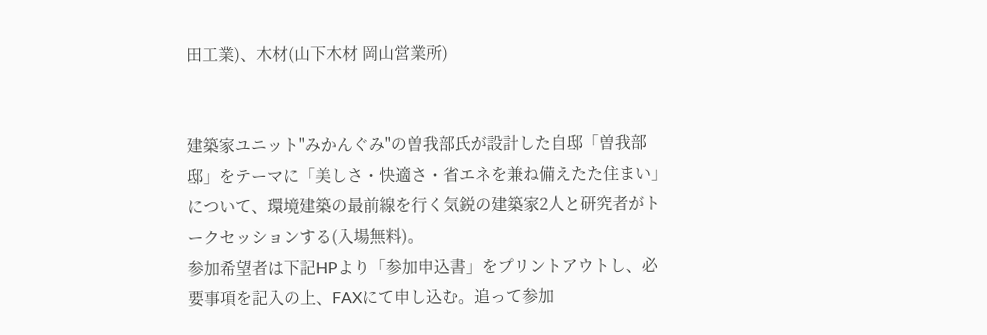田工業)、木材(山下木材 岡山営業所)


建築家ユニット"みかんぐみ"の曽我部氏が設計した自邸「曽我部邸」をテーマに「美しさ・快適さ・省エネを兼ね備えたた住まい」について、環境建築の最前線を行く気鋭の建築家2人と研究者がトークセッションする(入場無料)。
参加希望者は下記HPより「参加申込書」をプリントアウトし、必要事項を記入の上、FAXにて申し込む。追って参加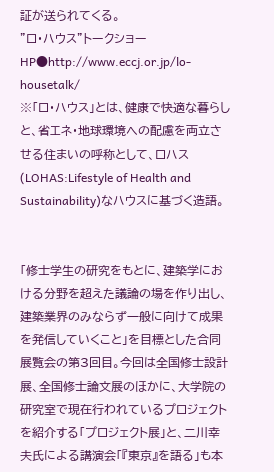証が送られてくる。
"ロ・ハウス"トークショーHP●http://www.eccj.or.jp/lo-housetalk/
※「ロ・ハウス」とは、健康で快適な暮らしと、省エネ・地球環境への配慮を両立させる住まいの呼称として、ロハス(LOHAS:Lifestyle of Health and Sustainability)なハウスに基づく造語。


「修士学生の研究をもとに、建築学における分野を超えた議論の場を作り出し、建築業界のみならず一般に向けて成果を発信していくこと」を目標とした合同展覧会の第3回目。今回は全国修士設計展、全国修士論文展のほかに、大学院の研究室で現在行われているプロジェクトを紹介する「プロジェクト展」と、二川幸夫氏による講演会「『東京』を語る」も本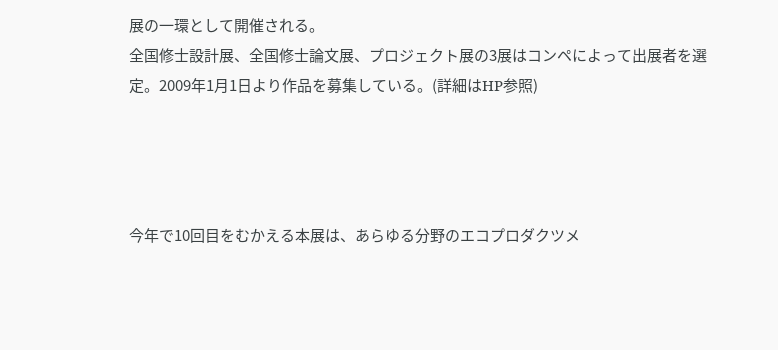展の一環として開催される。
全国修士設計展、全国修士論文展、プロジェクト展の3展はコンペによって出展者を選定。2009年1月1日より作品を募集している。(詳細はHP参照)




今年で10回目をむかえる本展は、あらゆる分野のエコプロダクツメ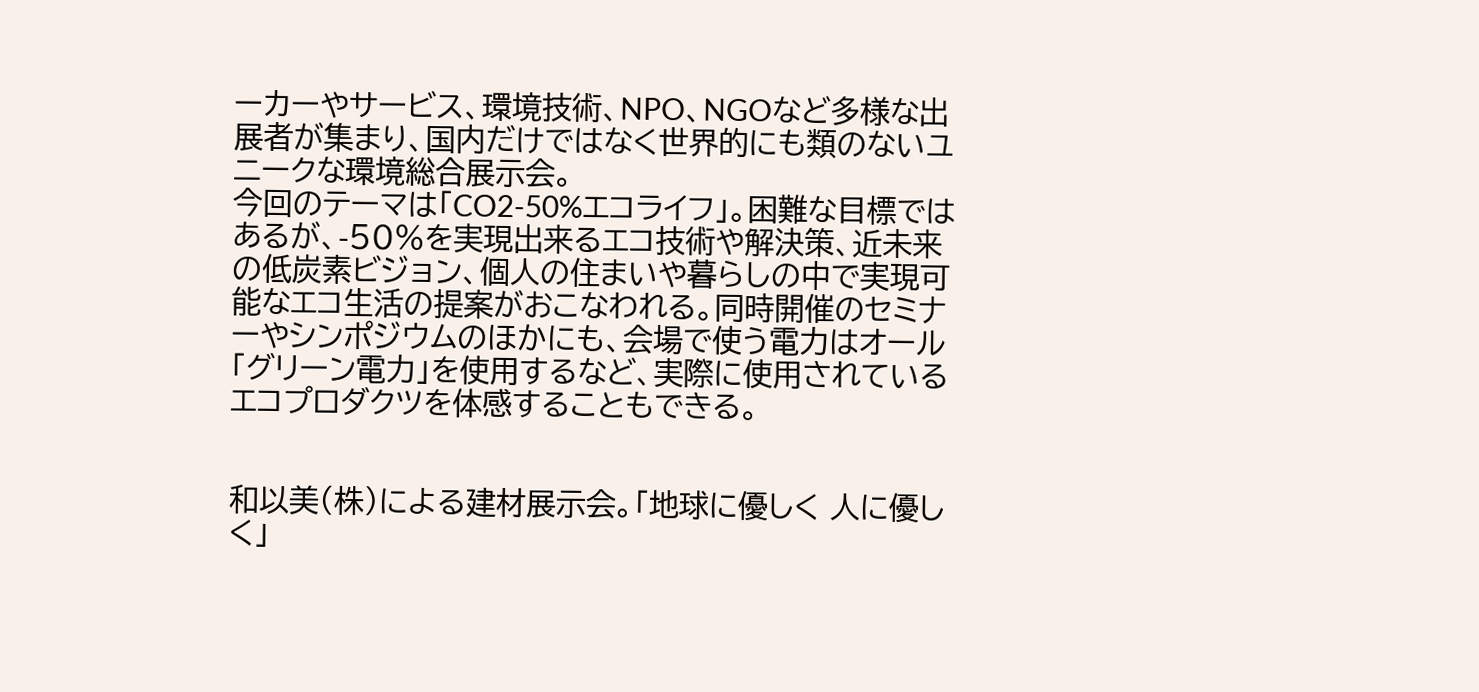ーカーやサービス、環境技術、NPO、NGOなど多様な出展者が集まり、国内だけではなく世界的にも類のないユニークな環境総合展示会。
今回のテーマは「CO2-50%エコライフ」。困難な目標ではあるが、-50%を実現出来るエコ技術や解決策、近未来の低炭素ビジョン、個人の住まいや暮らしの中で実現可能なエコ生活の提案がおこなわれる。同時開催のセミナーやシンポジウムのほかにも、会場で使う電力はオール「グリーン電力」を使用するなど、実際に使用されているエコプロダクツを体感することもできる。


和以美(株)による建材展示会。「地球に優しく 人に優しく」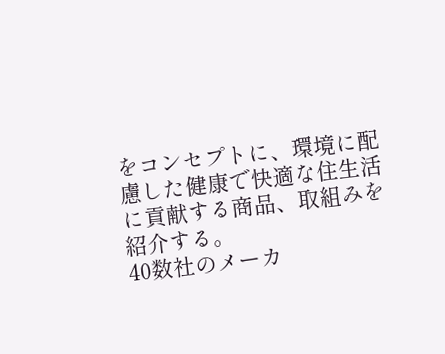をコンセプトに、環境に配慮した健康で快適な住生活に貢献する商品、取組みを紹介する。
40数社のメーカ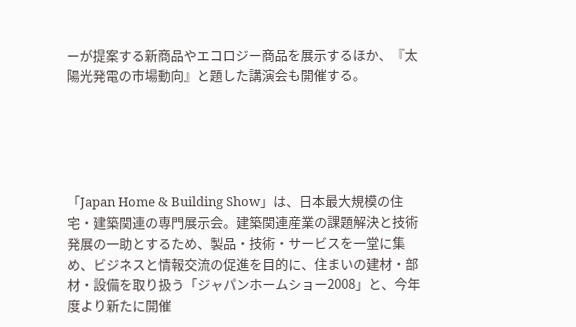ーが提案する新商品やエコロジー商品を展示するほか、『太陽光発電の市場動向』と題した講演会も開催する。





「Japan Home & Building Show」は、日本最大規模の住宅・建築関連の専門展示会。建築関連産業の課題解決と技術発展の一助とするため、製品・技術・サービスを一堂に集め、ビジネスと情報交流の促進を目的に、住まいの建材・部材・設備を取り扱う「ジャパンホームショー2008」と、今年度より新たに開催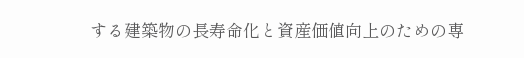する建築物の長寿命化と資産価値向上のための専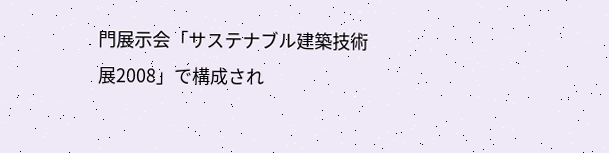門展示会「サステナブル建築技術展2008」で構成され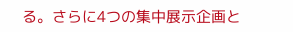る。さらに4つの集中展示企画と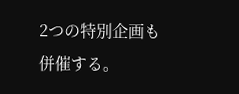2つの特別企画も併催する。